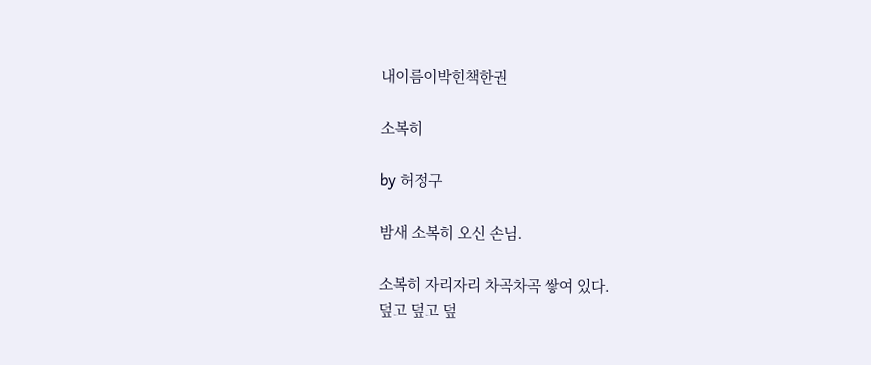내이름이박힌책한권

소복히

by 허정구

밤새 소복히 오신 손님.

소복히 자리자리 차곡차곡 쌓여 있다.
덮고 덮고 덮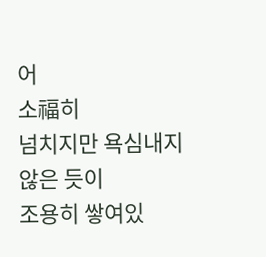어
소福히
넘치지만 욕심내지 않은 듯이
조용히 쌓여있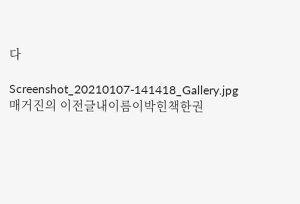다

Screenshot_20210107-141418_Gallery.jpg
매거진의 이전글내이름이박힌책한권